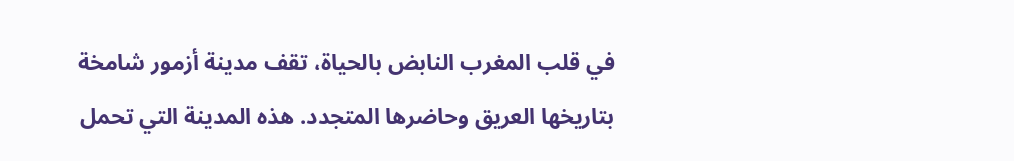في قلب المغرب النابض بالحياة، تقف مدينة أزمور شامخة بتاريخها العريق وحاضرها المتجدد. هذه المدينة التي تحمل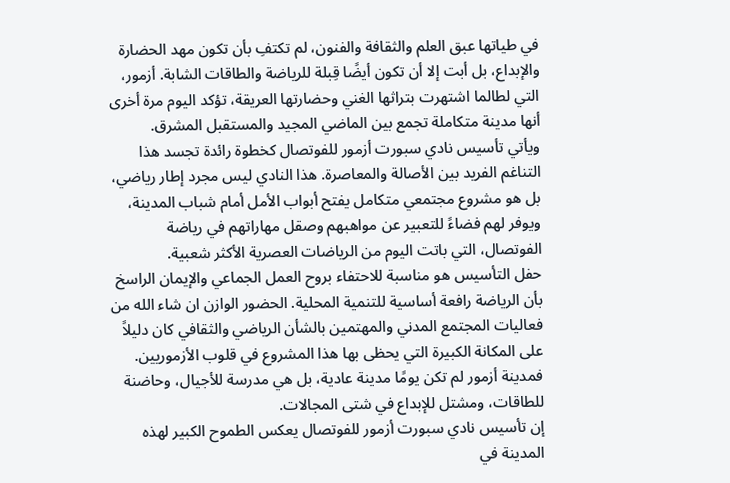في طياتها عبق العلم والثقافة والفنون، لم تكتفِ بأن تكون مهد الحضارة والإبداع، بل أبت إلا أن تكون أيضًا قِبلة للرياضة والطاقات الشابة. أزمور، التي لطالما اشتهرت بتراثها الغني وحضارتها العريقة، تؤكد اليوم مرة أخرى أنها مدينة متكاملة تجمع بين الماضي المجيد والمستقبل المشرق.
ويأتي تأسيس نادي سبورت أزمور للفوتصال كخطوة رائدة تجسد هذا التناغم الفريد بين الأصالة والمعاصرة. هذا النادي ليس مجرد إطار رياضي، بل هو مشروع مجتمعي متكامل يفتح أبواب الأمل أمام شباب المدينة، ويوفر لهم فضاءً للتعبير عن مواهبهم وصقل مهاراتهم في رياضة الفوتصال، التي باتت اليوم من الرياضات العصرية الأكثر شعبية.
حفل التأسيس هو مناسبة للاحتفاء بروح العمل الجماعي والإيمان الراسخ بأن الرياضة رافعة أساسية للتنمية المحلية. الحضور الوازن ان شاء الله من فعاليات المجتمع المدني والمهتمين بالشأن الرياضي والثقافي كان دليلاً على المكانة الكبيرة التي يحظى بها هذا المشروع في قلوب الأزموريين. فمدينة أزمور لم تكن يومًا مدينة عادية، بل هي مدرسة للأجيال، وحاضنة للطاقات، ومشتل للإبداع في شتى المجالات.
إن تأسيس نادي سبورت أزمور للفوتصال يعكس الطموح الكبير لهذه المدينة في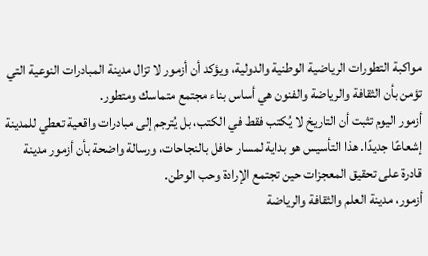مواكبة التطورات الرياضية الوطنية والدولية، ويؤكد أن أزمور لا تزال مدينة المبادرات النوعية التي تؤمن بأن الثقافة والرياضة والفنون هي أساس بناء مجتمع متماسك ومتطور.
أزمور اليوم تثبت أن التاريخ لا يُكتب فقط في الكتب، بل يُترجم إلى مبادرات واقعية تعطي للمدينة إشعاعًا جديدًا. هذا التأسيس هو بداية لمسار حافل بالنجاحات، ورسالة واضحة بأن أزمور مدينة قادرة على تحقيق المعجزات حين تجتمع الإرادة وحب الوطن.
أزمور، مدينة العلم والثقافة والرياضة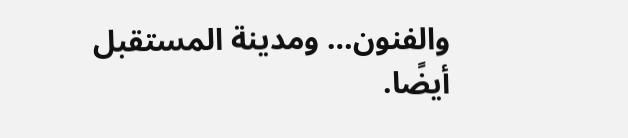والفنون… ومدينة المستقبل أيضًا.